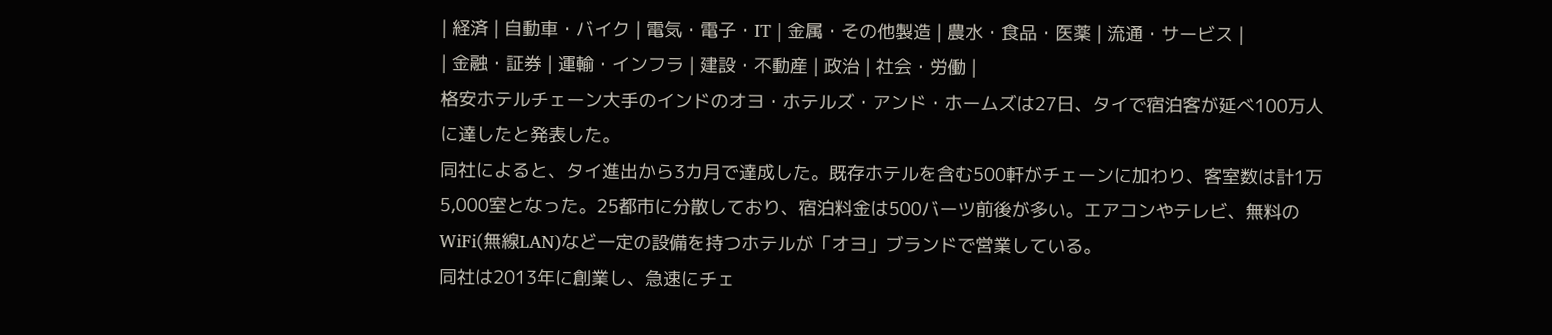| 経済 | 自動車・バイク | 電気・電子・IT | 金属・その他製造 | 農水・食品・医薬 | 流通・サービス |
| 金融・証券 | 運輸・インフラ | 建設・不動産 | 政治 | 社会・労働 |
格安ホテルチェーン大手のインドのオヨ・ホテルズ・アンド・ホームズは27日、タイで宿泊客が延べ100万人に達したと発表した。
同社によると、タイ進出から3カ月で達成した。既存ホテルを含む500軒がチェーンに加わり、客室数は計1万5,000室となった。25都市に分散しており、宿泊料金は500バーツ前後が多い。エアコンやテレビ、無料のWiFi(無線LAN)など一定の設備を持つホテルが「オヨ」ブランドで営業している。
同社は2013年に創業し、急速にチェ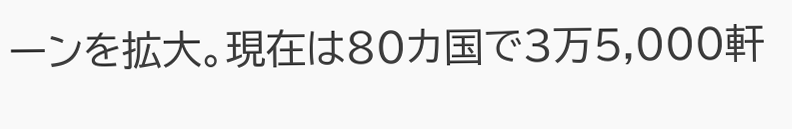ーンを拡大。現在は80カ国で3万5,000軒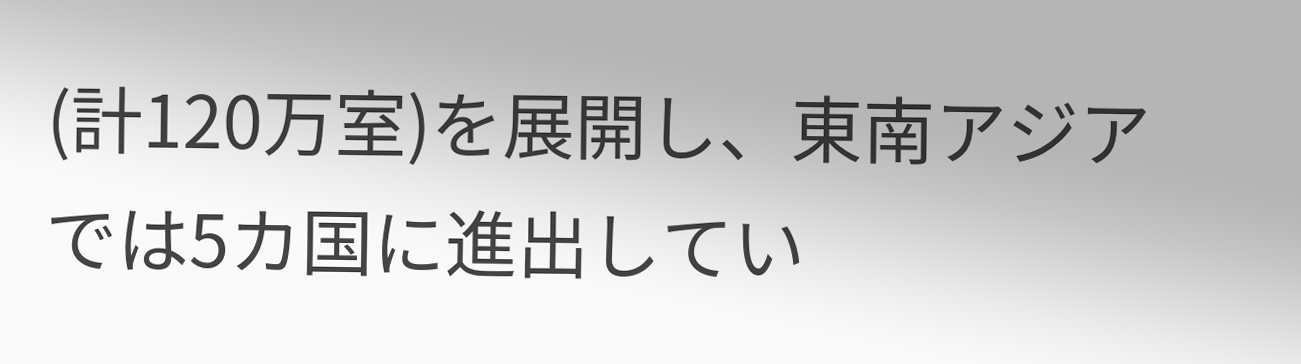(計120万室)を展開し、東南アジアでは5カ国に進出してい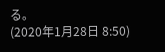る。
(2020年1月28日 8:50)